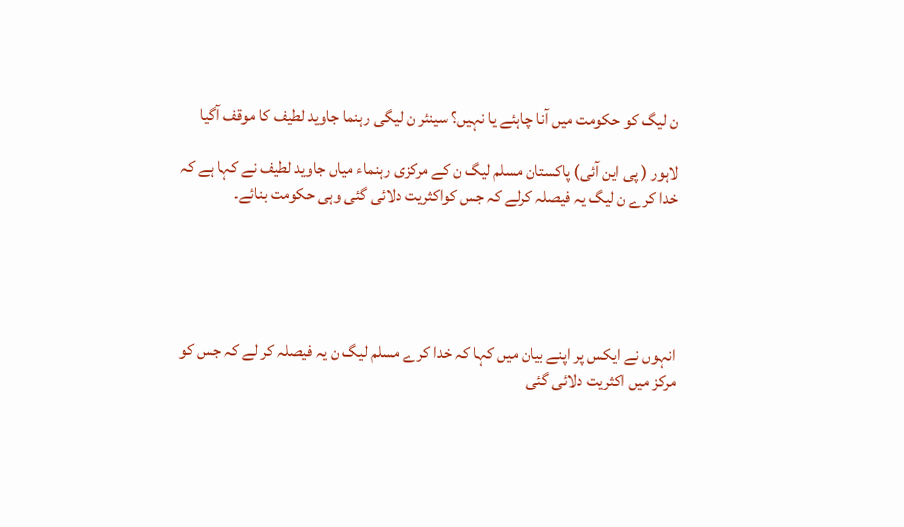ن لیگ کو حکومت میں آنا چاہئے یا نہیں؟ سینئر ن لیگی رہنما جاوید لطیف کا موقف آگیا

لاہور ( پی این آئی) پاکستان مسلم لیگ ن کے مرکزی رہنماء میاں جاوید لطیف نے کہا ہے کہ خدا کرے ن لیگ یہ فیصلہ کرلے کہ جس کواکثریت دلائی گئی وہی حکومت بنائے۔





انہوں نے ایکس پر اپنے بیان میں کہا کہ خدا کرے مسلم لیگ ن یہ فیصلہ کر لے کہ جس کو مرکز میں اکثریت دلائی گئی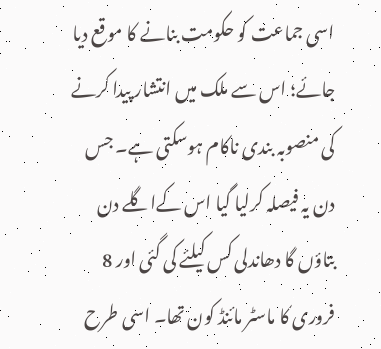اسی جماعت کو حکومت بنانے کا موقع دیا جائے؛ اس سے ملک میں انتشار پیدا کرنے کی منصوبہ بندی ناکام ہوسکتی ہے۔ جس دن یہ فیصلہ کرلیا گیا اس کےاگلے دن بتاؤں گا دھاندلی کس کیلئے کی گئی اور 8 فروری کا ماسٹر مائنڈ کون تھا۔ اسی طرح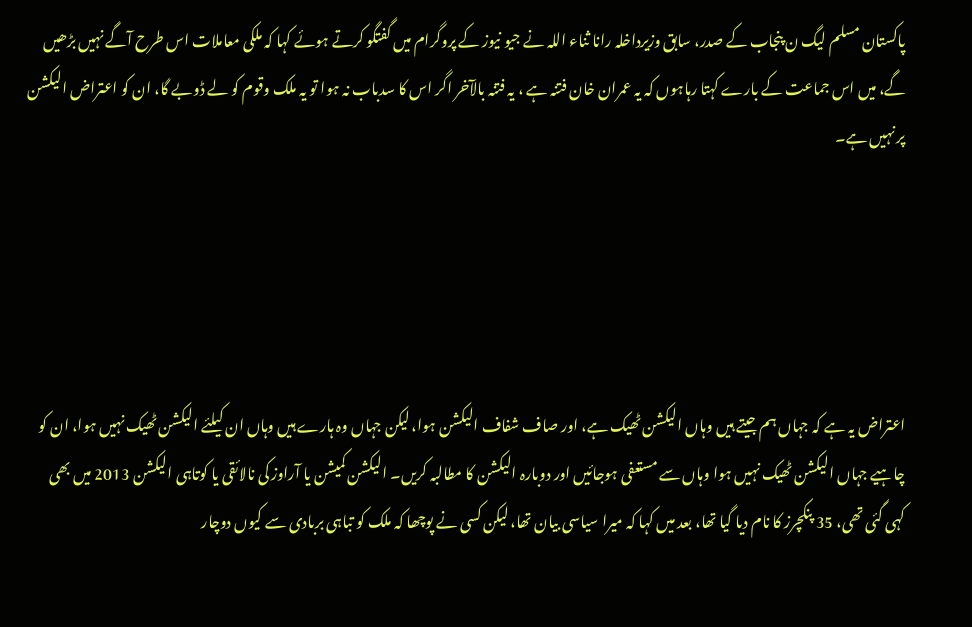پاکستان مسلم لیگ ن پنجاب کے صدر، سابق وزیرداخلہ رانا ثناء اللہ نے جیو نیوز کے پروگرام میں گفتگو کرتے ہوئے کہا کہ ملکی معاملات اس طرح آگے نہیں بڑھیں گے، میں اس جماعت کے بارے کہتا رہاہوں کہ یہ عمران خان فتنہ ہے ، یہ فتنہ بالآخر اگر اس کا سدباب نہ ہوا تو یہ ملک وقوم کو لے ڈوبے گا، ان کو اعتراض الیکشن پر نہیں ہے۔





اعتراض یہ ہے کہ جہاں ہم جیتے ہیں وہاں الیکشن ٹھیک ہے، اور صاف شفاف الیکشن ہوا، لیکن جہاں وہ ہارے ہیں وہاں ان کیلئے الیکشن ٹھیک نہیں ہوا، ان کو چاہیے جہاں الیکشن ٹھیک نہیں ہوا وہاں سے مستعفی ہوجائیں اور دوبارہ الیکشن کا مطالبہ کریں۔ الیکشن کمیشن یا آراوز کی نالائقی یا کوتاہی الیکشن 2013 میں بھی کہی گئی تھی، 35 پنکچرز کا نام دیا گیا تھا، بعد میں کہا کہ میرا سیاسی بیان تھا، لیکن کسی نے پوچھا کہ ملک کو تباہی بربادی سے کیوں دوچار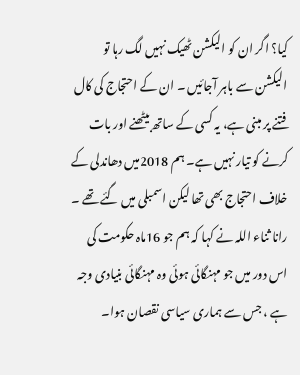کیا؟ اگر ان کو الیکشن ٹھیک نہیں لگ رہا تو الیکشن سے باہر آجائیں ۔ ان کے احتجاج کی کال فتنے پر مبنی ہے، یہ کسی کے ساتھ بیٹھنے اور بات کرنے کو تیار نہیں ہے۔ ہم 2018میں دھاندلی کے خلاف احتجاج بھی تھا لیکن اسمبلی میں گئے تھے ۔ رانا ثناء اللہ نے کہا کہ ہم جو 16ماہ حکومت کی اس دور میں جو مہنگائی ہوئی وہ مہنگائی بنیادی وجہ ہے ، جس سے ہماری سیاسی نقصان ہوا۔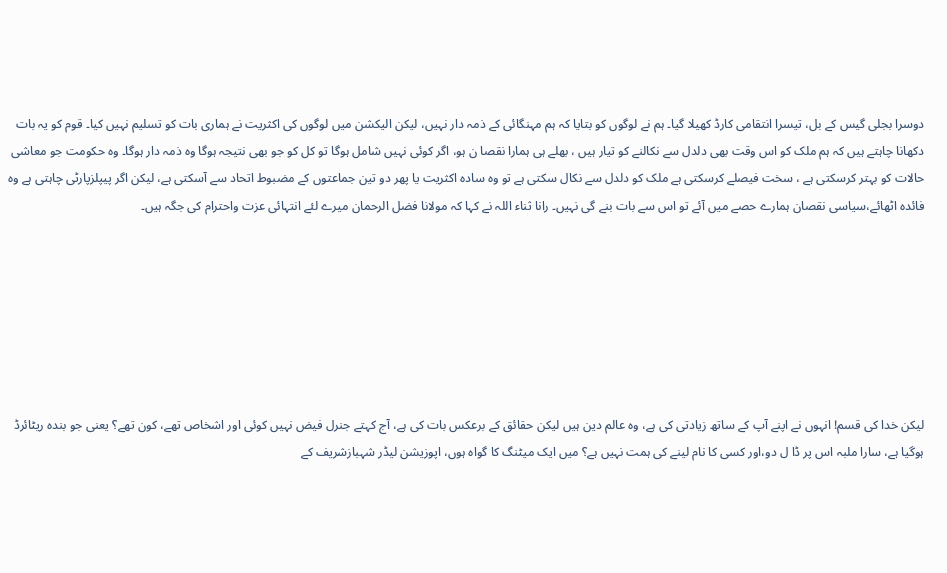دوسرا بجلی گیس کے بل، تیسرا انتقامی کارڈ کھیلا گیا۔ ہم نے لوگوں کو بتایا کہ ہم مہنگائی کے ذمہ دار نہیں، لیکن الیکشن میں لوگوں کی اکثریت نے ہماری بات کو تسلیم نہیں کیا۔ قوم کو یہ بات دکھانا چاہتے ہیں کہ ہم ملک کو اس وقت بھی دلدل سے نکالنے کو تیار ہیں ، بھلے ہی ہمارا نقصا ن ہو، اگر کوئی نہیں شامل ہوگا تو کل کو جو بھی نتیجہ ہوگا وہ ذمہ دار ہوگا۔ وہ حکومت جو معاشی حالات کو بہتر کرسکتی ہے ، سخت فیصلے کرسکتی ہے ملک کو دلدل سے نکال سکتی ہے تو وہ سادہ اکثریت یا پھر دو تین جماعتوں کے مضبوط اتحاد سے آسکتی ہے، لیکن اگر پیپلزپارٹی چاہتی ہے وہ فائدہ اٹھائے،سیاسی نقصان ہمارے حصے میں آئے تو اس سے بات بنے گی نہیں۔ رانا ثناء اللہ نے کہا کہ مولانا فضل الرحمان میرے لئے انتہائی عزت واحترام کی جگہ ہیں۔







لیکن خدا کی قسم! انہوں نے اپنے آپ کے ساتھ زیادتی کی ہے، وہ عالم دین ہیں لیکن حقائق کے برعکس بات کی ہے، آج کہتے جنرل فیض نہیں کوئی اور اشخاص تھے، کون تھے؟ یعنی جو بندہ ریٹائرڈ ہوگیا ہے، سارا ملبہ اس پر ڈا ل دو،اور کسی کا نام لینے کی ہمت نہیں ہے؟ میں ایک میٹنگ کا گواہ ہوں، اپوزیشن لیڈر شہبازشریف کے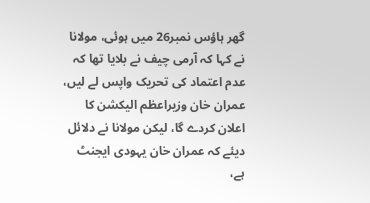گھر ہاؤس نمبر26 میں ہوئی، مولانا نے کہا کہ آرمی چیف نے بلایا تھا کہ عدم اعتماد کی تحریک واپس لے لیں، عمران خان وزیراعظم الیکشن کا اعلان کردے گا، لیکن مولانا نے دلائل دیئے کہ عمران خان یہودی ایجنٹ ہے،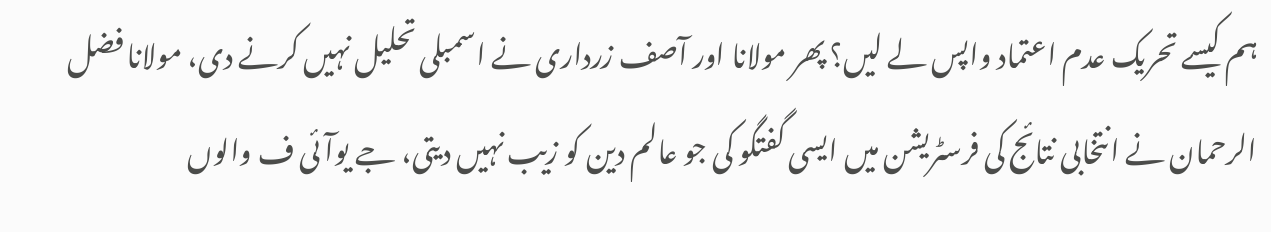ہم کیسے تحریک عدم اعتماد واپس لے لیں؟ پھر مولانا اور آصف زرداری نے اسمبلی تحلیل نہیں کرنے دی، مولانا فضل الرحمان نے انتخابی نتائج کی فرسٹریشن میں ایسی گفتگو کی جو عالم دین کو زیب نہیں دیتی، جے یوآئی ف والوں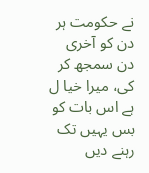نے حکومت ہر دن کو آخری دن سمجھ کر کی، میرا خیا ل ہے اس بات کو بس یہیں تک رہنے دیں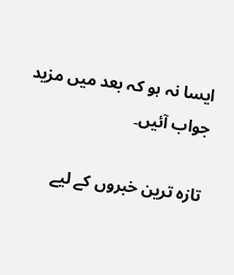ایسا نہ ہو کہ بعد میں مزید جواب آئیں۔

تازہ ترین خبروں کے لیے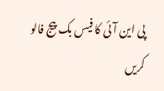پی این آئی کا فیس بک پیج فالو کریں